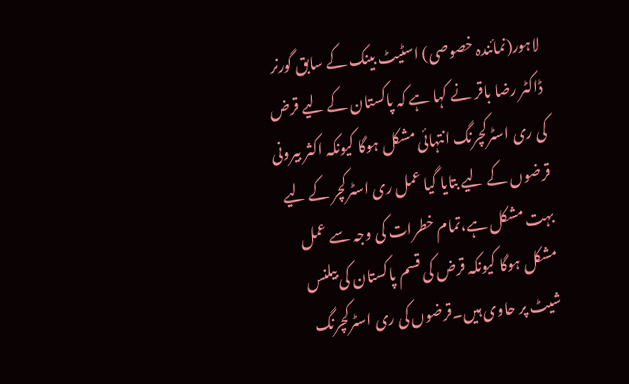لاہور(نمائندہ خصوصی) اسٹیٹ بینک کے سابق گورنر ڈاکٹر رضا باقر نے کہا ہے کہ پاکستان کے لیے قرض کی ری اسٹرکچرنگ انتہائی مشکل ہوگا کیونکہ اکثر بیرونی قرضوں کے لیے بتایا گیا عمل ری اسٹرکچر کے لیے بہت مشکل ہے،تمام خطرات کی وجہ سے عمل مشکل ہوگا کیونکہ قرض کی قسم پاکستان کی بیلنس شیٹ پر حاوی ہیں۔قرضوں کی ری اسٹرکچرنگ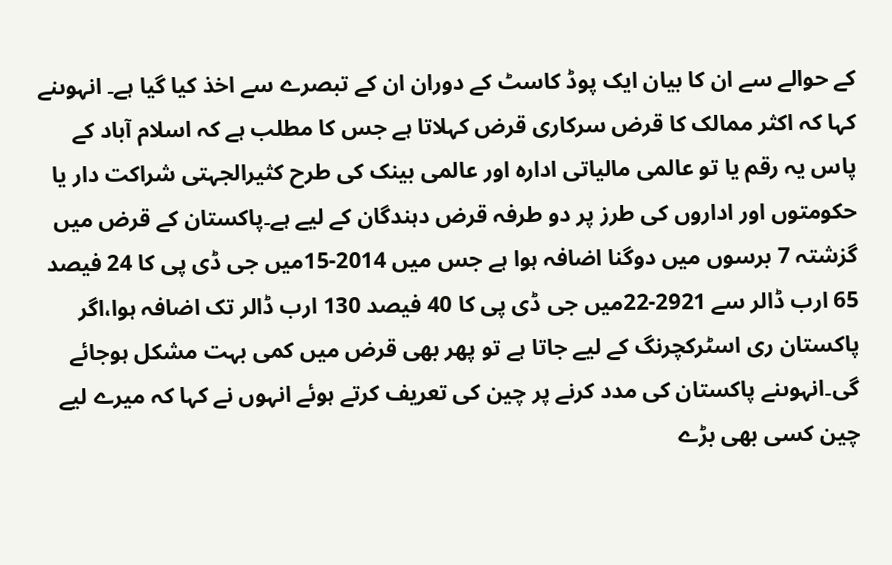کے حوالے سے ان کا بیان ایک پوڈ کاسٹ کے دوران ان کے تبصرے سے اخذ کیا گیا ہے۔ انہوںنے کہا کہ اکثر ممالک کا قرض سرکاری قرض کہلاتا ہے جس کا مطلب ہے کہ اسلام آباد کے پاس یہ رقم یا تو عالمی مالیاتی ادارہ اور عالمی بینک کی طرح کثیرالجہتی شراکت دار یا حکومتوں اور اداروں کی طرز پر دو طرفہ قرض دہندگان کے لیے ہے۔پاکستان کے قرض میں گزشتہ 7 برسوں میں دوگنا اضافہ ہوا ہے جس میں 2014-15میں جی ڈی پی کا 24 فیصد 65 ارب ڈالر سے 2921-22میں جی ڈی پی کا 40 فیصد 130 ارب ڈالر تک اضافہ ہوا،اگر پاکستان ری اسٹرکچرنگ کے لیے جاتا ہے تو پھر بھی قرض میں کمی بہت مشکل ہوجائے گی۔انہوںنے پاکستان کی مدد کرنے پر چین کی تعریف کرتے ہوئے انہوں نے کہا کہ میرے لیے چین کسی بھی بڑے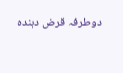دوطرفہ قرض دہندہ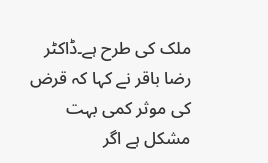ملک کی طرح ہے۔ڈاکٹر رضا باقر نے کہا کہ قرض کی موثر کمی بہت مشکل ہے اگر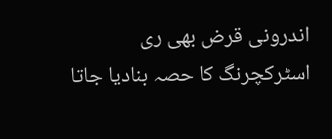اندرونی قرض بھی ری اسٹرکچرنگ کا حصہ بنادیا جاتا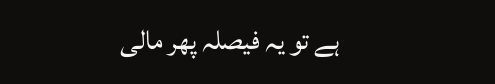ہے تو یہ فیصلہ پھر مالی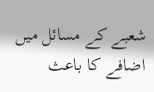شعبے کے مسائل میں اضافے کا باعث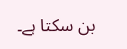بن سکتا ہے۔